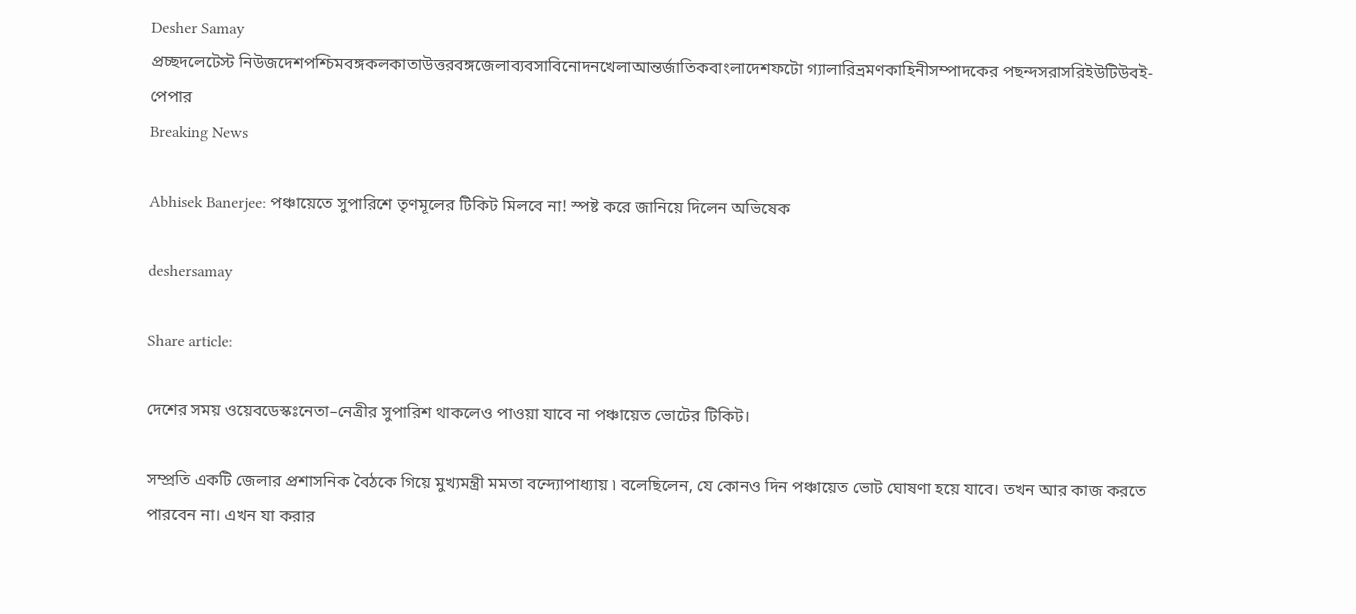Desher Samay
প্রচ্ছদলেটেস্ট নিউজদেশপশ্চিমবঙ্গকলকাতাউত্তরবঙ্গজেলাব্যবসাবিনোদনখেলাআন্তর্জাতিকবাংলাদেশফটো গ্যালারিভ্রমণকাহিনীসম্পাদকের পছন্দসরাসরিইউটিউবই-পেপার
Breaking News

Abhisek Banerjee: পঞ্চায়েতে সুপারিশে তৃণমূলের টিকিট মিলবে না! স্পষ্ট করে জানিয়ে দিলেন অভিষেক

deshersamay

Share article:

দেশের সময় ওয়েবডেস্কঃনেতা–নেত্রীর সুপারিশ থাকলেও পাওয়া যাবে না পঞ্চায়েত ভোটের টিকিট।

সম্প্রতি একটি জেলার প্রশাসনিক বৈঠকে গিয়ে মুখ্যমন্ত্রী মমতা বন্দ্যোপাধ্যায় ৷ বলেছিলেন, যে কোনও দিন পঞ্চায়েত ভোট ঘোষণা হয়ে যাবে। তখন আর কাজ করতে পারবেন না। এখন যা করার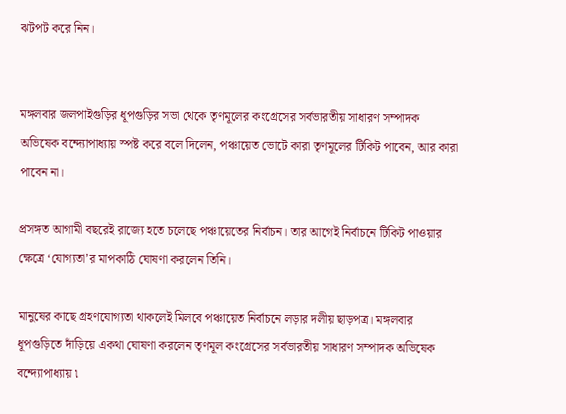ঝটপট করে নিন।


মঙ্গলবার জলপাইগুড়ির ধূপগুড়ির সভা থেকে তৃণমূলের কংগ্রেসের সর্বভারতীয় সাধারণ সম্পাদক অভিষেক বন্দ্যোপাধ্যায় স্পষ্ট করে বলে দিলেন, পঞ্চায়েত ভোটে কারা তৃণমূলের টিকিট পাবেন, আর কারা পাবেন না।

প্রসঙ্গত আগামী বছরেই রাজ্যে হতে চলেছে পঞ্চায়েতের নির্বাচন। তার আগেই নির্বাচনে টিকিট পাওয়ার ক্ষেত্রে ‌‌‘যোগ্যতা’র মাপকাঠি ঘোষণা করলেন তিনি।

মানুষের কাছে গ্রহণযোগ্যতা থাকলেই মিলবে পঞ্চায়েত নির্বাচনে লড়ার দলীয় ছাড়পত্র। মঙ্গলবার ধূপগুড়িতে দাঁড়িয়ে একথা ঘোষণা করলেন তৃণমূল কংগ্রেসের সর্বভারতীয় সাধারণ সম্পাদক অভিষেক বন্দ্যোপাধ্যায় ৷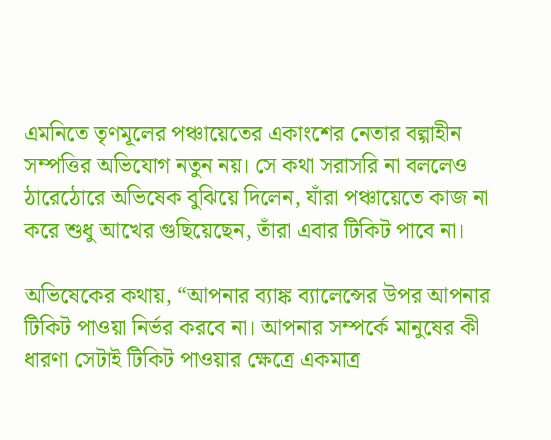এমনিতে তৃণমূলের পঞ্চায়েতের একাংশের নেতার বল্গাহীন সম্পত্তির অভিযোগ নতুন নয়। সে কথা সরাসরি না বললেও ঠারেঠোরে অভিষেক বুঝিয়ে দিলেন, যাঁরা পঞ্চায়েতে কাজ না করে শুধু আখের গুছিয়েছেন, তাঁরা এবার টিকিট পাবে না।

অভিষেকের কথায়, “আপনার ব্যাঙ্ক ব্যালেন্সের উপর আপনার টিকিট পাওয়া নির্ভর করবে না। আপনার সম্পর্কে মানুষের কী ধারণা সেটাই টিকিট পাওয়ার ক্ষেত্রে একমাত্র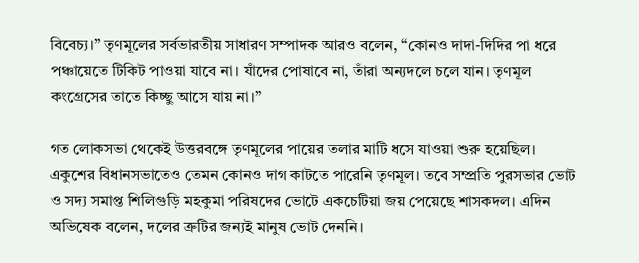বিবেচ্য।” তৃণমূলের সর্বভারতীয় সাধারণ সম্পাদক আরও বলেন, “কোনও দাদা-দিদির পা ধরে পঞ্চায়েতে টিকিট পাওয়া যাবে না। যাঁদের পোষাবে না, তাঁরা অন্যদলে চলে যান। তৃণমূল কংগ্রেসের তাতে কিচ্ছু আসে যায় না।”

গত লোকসভা থেকেই উত্তরবঙ্গে তৃণমূলের পায়ের তলার মাটি ধসে যাওয়া শুরু হয়েছিল। একুশের বিধানসভাতেও তেমন কোনও দাগ কাটতে পারেনি তৃণমূল। তবে সম্প্রতি পুরসভার ভোট ও সদ্য সমাপ্ত শিলিগুড়ি মহকুমা পরিষদের ভোটে একচেটিয়া জয় পেয়েছে শাসকদল। এদিন অভিষেক বলেন, দলের ত্রুটির জন্যই মানুষ ভোট দেননি।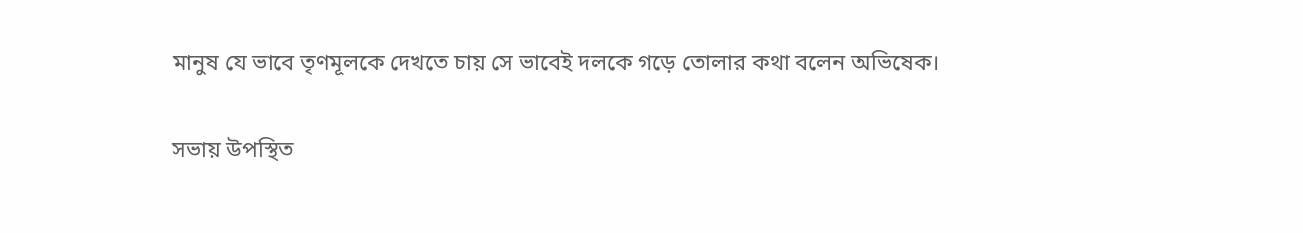মানুষ যে ভাবে তৃণমূলকে দেখতে চায় সে ভাবেই দলকে গড়ে তোলার কথা বলেন অভিষেক।

সভায় উপস্থিত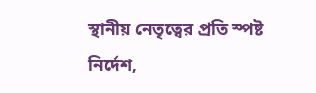স্থানীয় নেতৃত্বের প্রতি স্পষ্ট নির্দেশ,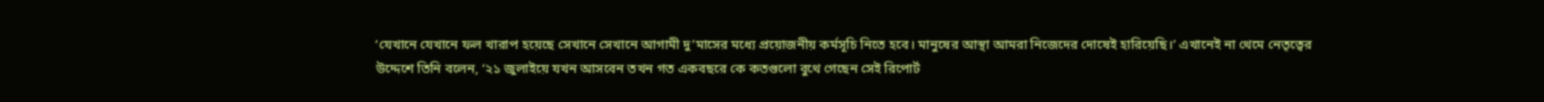‘যেখানে যেখানে ফল খারাপ হয়েছে সেখানে সেখানে আগামী দু’মাসের মধ্যে প্রয়োজনীয় কর্মসূচি নিতে হবে। মানুষের আস্থা আমরা নিজেদের দোষেই হারিয়েছি।’ এখানেই না থেমে নেতৃত্বের উদ্দেশে তিনি বলেন, ‘২১ জুলাইয়ে যখন আসবেন তখন গত একবছরে কে কতগুলো বুথে গেছেন সেই রিপোর্ট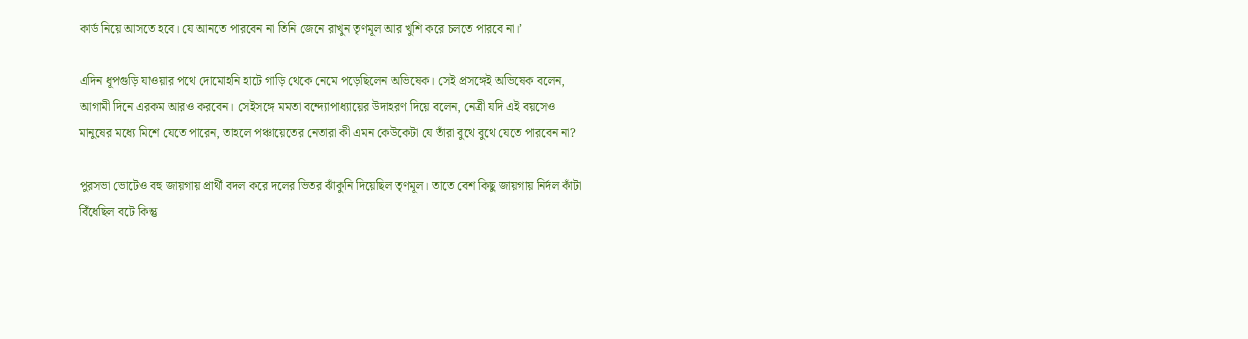কার্ড নিয়ে আসতে হবে। যে আনতে পারবেন না তিনি জেনে রাখুন তৃণমূল আর খুশি করে চলতে পারবে না।’

এদিন ধূপগুড়ি যাওয়ার পথে দোমোহনি হাটে গাড়ি থেকে নেমে পড়েছিলেন অভিষেক। সেই প্রসঙ্গেই অভিষেক বলেন, আগামী দিনে এরকম আরও করবেন। সেইসঙ্গে মমতা বন্দ্যোপাধ্যায়ের উদাহরণ দিয়ে বলেন, নেত্রী যদি এই বয়সেও মানুষের মধ্যে মিশে যেতে পারেন, তাহলে পঞ্চায়েতের নেতারা কী এমন কেউকেটা যে তাঁরা বুথে বুথে যেতে পারবেন না?

পুরসভা ভোটেও বহু জায়গায় প্রার্থী বদল করে দলের ভিতর ঝাঁকুনি দিয়েছিল তৃণমূল। তাতে বেশ কিছু জায়গায় নির্দল কাঁটা বিঁধেছিল বটে কিন্তু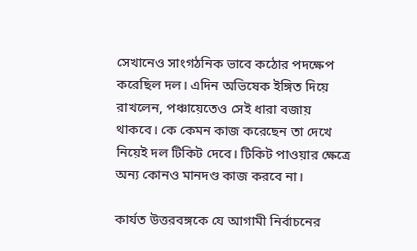সেখানেও সাংগঠনিক ভাবে কঠোর পদক্ষেপ করেছিল দল। এদিন অভিষেক ইঙ্গিত দিয়ে রাখলেন, পঞ্চায়েতেও সেই ধারা বজায় থাকবে। কে কেমন কাজ করেছেন তা দেখে নিয়েই দল টিকিট দেবে। টিকিট পাওয়ার ক্ষেত্রে অন্য কোনও মানদণ্ড কাজ করবে না।

কার্যত উত্তরবঙ্গকে যে আগামী নির্বাচনের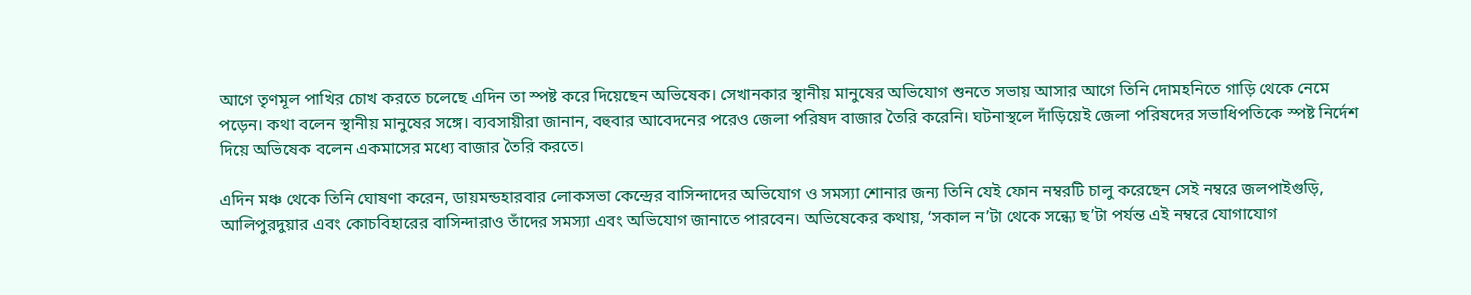আগে তৃণমূল পাখির চোখ করতে চলেছে এদিন তা স্পষ্ট করে দিয়েছেন অভিষেক। সেখানকার স্থানীয় মানুষের অভিযোগ শুনতে সভায় আসার আগে তিনি দোমহনিতে গাড়ি থেকে নেমে পড়েন। কথা বলেন স্থানীয় মানুষের সঙ্গে। ব্যবসায়ীরা জানান, বহুবার আবেদনের পরেও জেলা পরিষদ বাজার তৈরি করেনি। ঘটনাস্থলে দাঁড়িয়েই জেলা পরিষদের সভাধিপতিকে স্পষ্ট নির্দেশ দিয়ে অভিষেক বলেন একমাসের মধ্যে বাজার তৈরি করতে।

এদিন মঞ্চ থেকে তিনি ঘোষণা করেন, ডায়মন্ডহারবার লোকসভা কেন্দ্রের বাসিন্দাদের অভিযোগ ও সমস্যা শোনার জন্য তিনি যেই ফোন নম্বরটি চালু করেছেন সেই নম্বরে জলপাইগুড়ি, আলিপুরদুয়ার এবং কোচবিহারের বাসিন্দারাও তাঁদের সমস্যা এবং অভিযোগ জানাতে পারবেন। অভিষেকের কথায়, ‘সকাল ন’টা থেকে সন্ধ্যে ছ’টা পর্যন্ত এই নম্বরে যোগাযোগ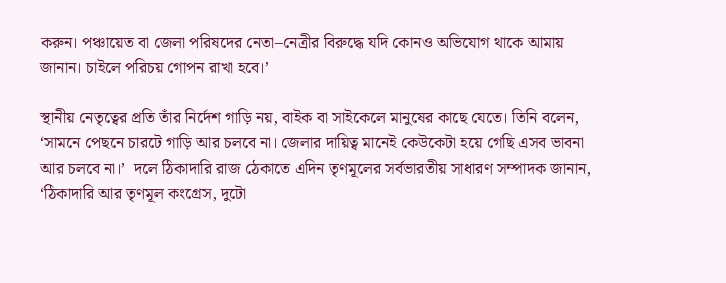করুন। পঞ্চায়েত বা জেলা পরিষদের নেতা–নেত্রীর বিরুদ্ধে যদি কোনও অভিযোগ থাকে আমায় জানান। চাইলে পরিচয় গোপন রাখা হবে।’

স্থানীয় নেতৃত্বের প্রতি তাঁর নির্দেশ গাড়ি নয়, বাইক বা সাইকেলে মানুষের কাছে যেতে। তিনি বলেন, ‘সামনে পেছনে চারটে গাড়ি আর চলবে না। জেলার দায়িত্ব মানেই কেউকেটা হয়ে গেছি এসব ভাবনা আর চলবে না।’  দলে ঠিকাদারি রাজ ঠেকাতে এদিন তৃণমূলের সর্বভারতীয় সাধারণ সম্পাদক জানান, ‘ঠিকাদারি আর তৃণমূল কংগ্রেস, দুটো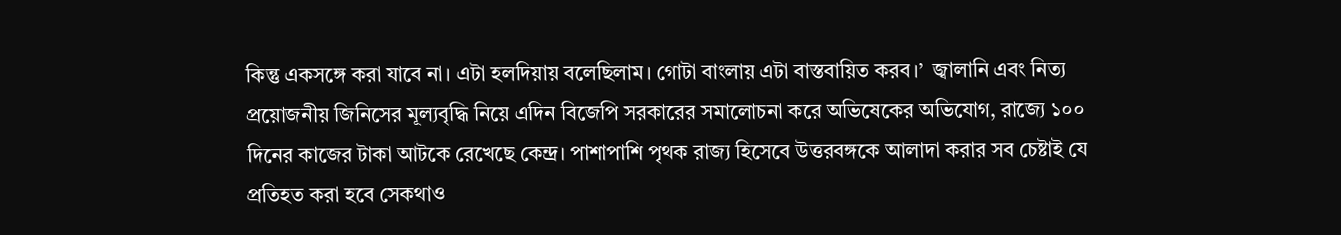কিন্তু একসঙ্গে করা যাবে না। এটা হলদিয়ায় বলেছিলাম। গোটা বাংলায় এটা বাস্তবায়িত করব।’  জ্বালানি এবং নিত্য প্রয়োজনীয় জিনিসের মূল্যবৃদ্ধি নিয়ে এদিন বিজেপি সরকারের সমালোচনা করে অভিষেকের অভিযোগ, রাজ্যে ১০০ দিনের কাজের টাকা আটকে রেখেছে কেন্দ্র। পাশাপাশি পৃথক রাজ্য হিসেবে উত্তরবঙ্গকে আলাদা করার সব চেষ্টাই যে প্রতিহত করা হবে সেকথাও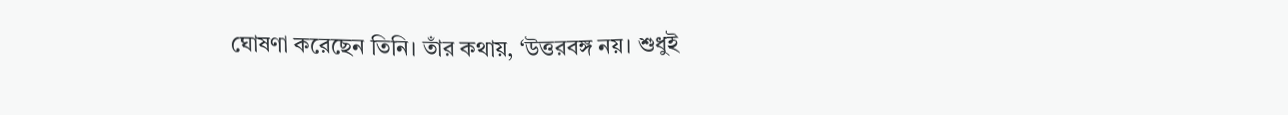ঘোষণা করেছেন তিনি। তাঁর কথায়, ‘উত্তরবঙ্গ নয়। শুধুই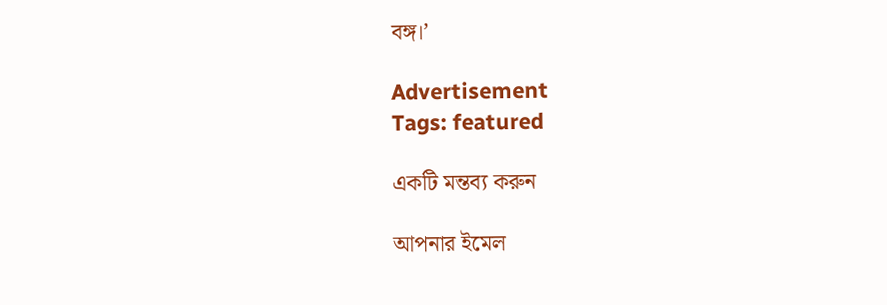বঙ্গ।’

Advertisement
Tags: featured

একটি মন্তব্য করুন

আপনার ইমেল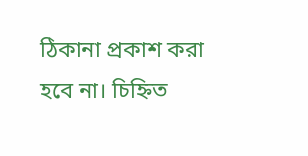ঠিকানা প্রকাশ করা হবে না। চিহ্নিত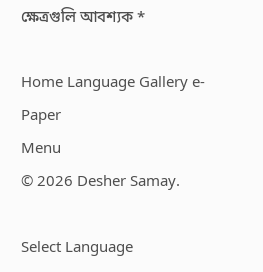ক্ষেত্রগুলি আবশ্যক *

Home Language Gallery e-Paper
Menu
© 2026 Desher Samay.

Select Language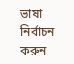ভাষা নির্বাচন করুন